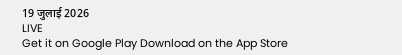19 जुलाई 2026
LIVE
Get it on Google Play Download on the App Store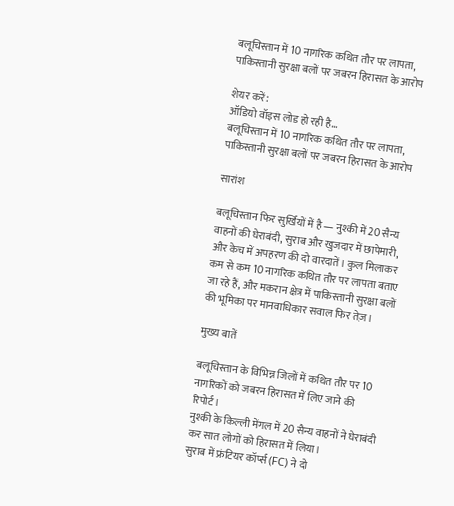बलूचिस्तान में 10 नागरिक कथित तौर पर लापता, पाकिस्तानी सुरक्षा बलों पर जबरन हिरासत के आरोप

शेयर करें:
ऑडियो वॉइस लोड हो रही है…
बलूचिस्तान में 10 नागरिक कथित तौर पर लापता, पाकिस्तानी सुरक्षा बलों पर जबरन हिरासत के आरोप

सारांश

बलूचिस्तान फिर सुर्खियों में है — नुश्की में 20 सैन्य वाहनों की घेराबंदी, सुराब और खुजदार में छापेमारी, और केच में अपहरण की दो वारदातें। कुल मिलाकर कम से कम 10 नागरिक कथित तौर पर लापता बताए जा रहे हैं, और मकरान क्षेत्र में पाकिस्तानी सुरक्षा बलों की भूमिका पर मानवाधिकार सवाल फिर तेज़।

मुख्य बातें

बलूचिस्तान के विभिन्न जिलों में कथित तौर पर 10 नागरिकों को जबरन हिरासत में लिए जाने की रिपोर्ट।
नुश्की के किल्ली मेंगल में 20 सैन्य वाहनों ने घेराबंदी कर सात लोगों को हिरासत में लिया।
सुराब में फ्रंटियर कॉर्प्स (FC) ने दो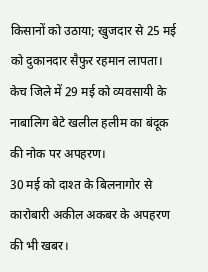किसानों को उठाया; खुजदार से 25 मई को दुकानदार सैफुर रहमान लापता।
केच जिले में 29 मई को व्यवसायी के नाबालिग बेटे खलील हलीम का बंदूक की नोक पर अपहरण।
30 मई को दाश्त के बिलनागोर से कारोबारी अकील अकबर के अपहरण की भी खबर।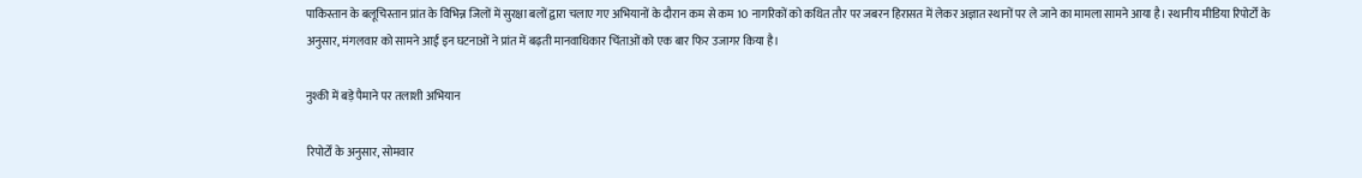पाकिस्तान के बलूचिस्तान प्रांत के विभिन्न जिलों में सुरक्षा बलों द्वारा चलाए गए अभियानों के दौरान कम से कम 10 नागरिकों को कथित तौर पर जबरन हिरासत में लेकर अज्ञात स्थानों पर ले जाने का मामला सामने आया है। स्थानीय मीडिया रिपोर्टों के अनुसार, मंगलवार को सामने आईं इन घटनाओं ने प्रांत में बढ़ती मानवाधिकार चिंताओं को एक बार फिर उजागर किया है।

नुश्की में बड़े पैमाने पर तलाशी अभियान

रिपोर्टों के अनुसार, सोमवार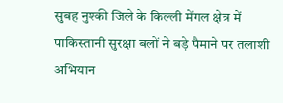सुबह नुश्की जिले के किल्ली मेंगल क्षेत्र में पाकिस्तानी सुरक्षा बलों ने बड़े पैमाने पर तलाशी अभियान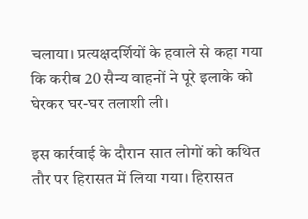चलाया। प्रत्यक्षदर्शियों के हवाले से कहा गया कि करीब 20 सैन्य वाहनों ने पूरे इलाके को घेरकर घर-घर तलाशी ली।

इस कार्रवाई के दौरान सात लोगों को कथित तौर पर हिरासत में लिया गया। हिरासत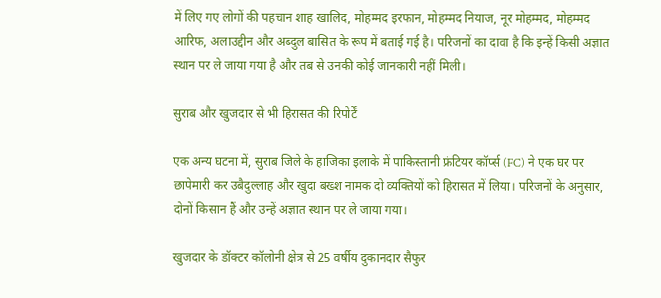में लिए गए लोगों की पहचान शाह खालिद, मोहम्मद इरफान, मोहम्मद नियाज, नूर मोहम्मद, मोहम्मद आरिफ, अलाउद्दीन और अब्दुल बासित के रूप में बताई गई है। परिजनों का दावा है कि इन्हें किसी अज्ञात स्थान पर ले जाया गया है और तब से उनकी कोई जानकारी नहीं मिली।

सुराब और खुजदार से भी हिरासत की रिपोर्टें

एक अन्य घटना में, सुराब जिले के हाजिका इलाके में पाकिस्तानी फ्रंटियर कॉर्प्स (FC) ने एक घर पर छापेमारी कर उबैदुल्लाह और खुदा बख्श नामक दो व्यक्तियों को हिरासत में लिया। परिजनों के अनुसार, दोनों किसान हैं और उन्हें अज्ञात स्थान पर ले जाया गया।

खुजदार के डॉक्टर कॉलोनी क्षेत्र से 25 वर्षीय दुकानदार सैफुर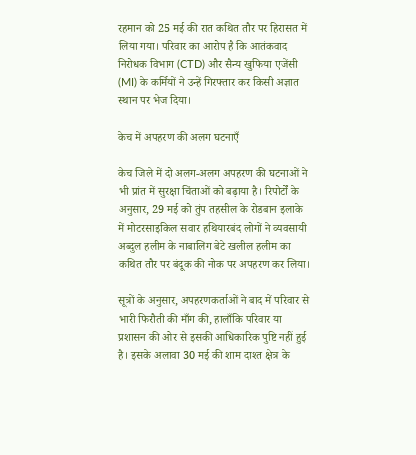रहमान को 25 मई की रात कथित तौर पर हिरासत में लिया गया। परिवार का आरोप है कि आतंकवाद निरोधक विभाग (CTD) और सैन्य खुफिया एजेंसी (MI) के कर्मियों ने उन्हें गिरफ्तार कर किसी अज्ञात स्थान पर भेज दिया।

केच में अपहरण की अलग घटनाएँ

केच जिले में दो अलग-अलग अपहरण की घटनाओं ने भी प्रांत में सुरक्षा चिंताओं को बढ़ाया है। रिपोर्टों के अनुसार, 29 मई को तुंप तहसील के रोडबान इलाके में मोटरसाइकिल सवार हथियारबंद लोगों ने व्यवसायी अब्दुल हलीम के नाबालिग बेटे खलील हलीम का कथित तौर पर बंदूक की नोक पर अपहरण कर लिया।

सूत्रों के अनुसार, अपहरणकर्ताओं ने बाद में परिवार से भारी फिरौती की माँग की, हालाँकि परिवार या प्रशासन की ओर से इसकी आधिकारिक पुष्टि नहीं हुई है। इसके अलावा 30 मई की शाम दाश्त क्षेत्र के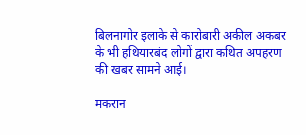बिलनागोर इलाके से कारोबारी अकील अकबर के भी हथियारबंद लोगों द्वारा कथित अपहरण की खबर सामने आई।

मकरान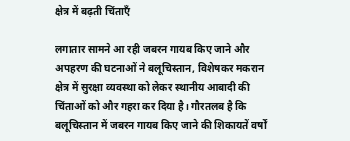क्षेत्र में बढ़ती चिंताएँ

लगातार सामने आ रही जबरन गायब किए जाने और अपहरण की घटनाओं ने बलूचिस्तान, विशेषकर मकरान क्षेत्र में सुरक्षा व्यवस्था को लेकर स्थानीय आबादी की चिंताओं को और गहरा कर दिया है। गौरतलब है कि बलूचिस्तान में जबरन गायब किए जाने की शिकायतें वर्षों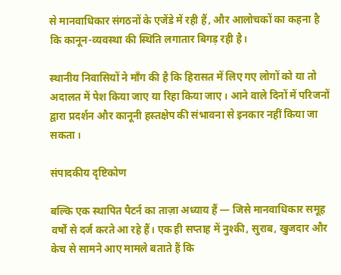से मानवाधिकार संगठनों के एजेंडे में रही हैं, और आलोचकों का कहना है कि कानून-व्यवस्था की स्थिति लगातार बिगड़ रही है।

स्थानीय निवासियों ने माँग की है कि हिरासत में लिए गए लोगों को या तो अदालत में पेश किया जाए या रिहा किया जाए। आने वाले दिनों में परिजनों द्वारा प्रदर्शन और कानूनी हस्तक्षेप की संभावना से इनकार नहीं किया जा सकता।

संपादकीय दृष्टिकोण

बल्कि एक स्थापित पैटर्न का ताज़ा अध्याय हैं — जिसे मानवाधिकार समूह वर्षों से दर्ज करते आ रहे हैं। एक ही सप्ताह में नुश्की, सुराब, खुजदार और केच से सामने आए मामले बताते हैं कि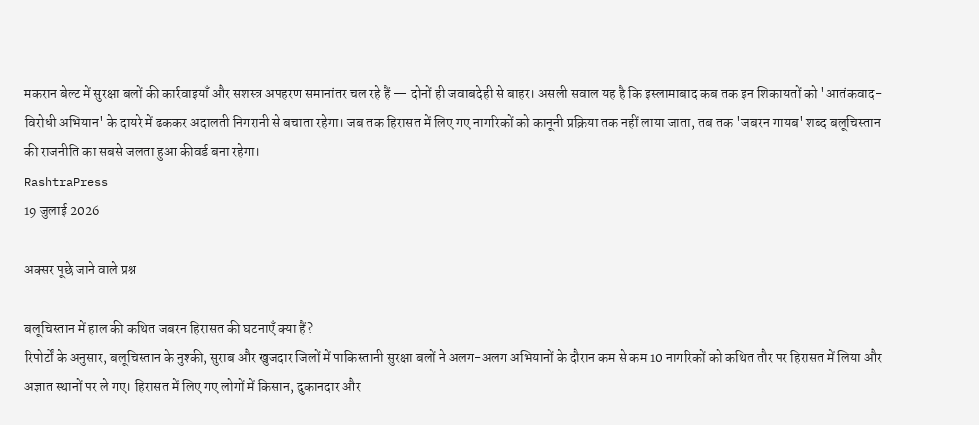मकरान बेल्ट में सुरक्षा बलों की कार्रवाइयाँ और सशस्त्र अपहरण समानांतर चल रहे हैं — दोनों ही जवाबदेही से बाहर। असली सवाल यह है कि इस्लामाबाद कब तक इन शिकायतों को 'आतंकवाद-विरोधी अभियान' के दायरे में ढककर अदालती निगरानी से बचाता रहेगा। जब तक हिरासत में लिए गए नागरिकों को कानूनी प्रक्रिया तक नहीं लाया जाता, तब तक 'जबरन गायब' शब्द बलूचिस्तान की राजनीति का सबसे जलता हुआ कीवर्ड बना रहेगा।
RashtraPress
19 जुलाई 2026

अक्सर पूछे जाने वाले प्रश्न

बलूचिस्तान में हाल की कथित जबरन हिरासत की घटनाएँ क्या हैं?
रिपोर्टों के अनुसार, बलूचिस्तान के नुश्की, सुराब और खुजदार जिलों में पाकिस्तानी सुरक्षा बलों ने अलग-अलग अभियानों के दौरान कम से कम 10 नागरिकों को कथित तौर पर हिरासत में लिया और अज्ञात स्थानों पर ले गए। हिरासत में लिए गए लोगों में किसान, दुकानदार और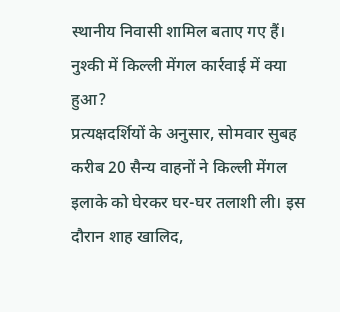स्थानीय निवासी शामिल बताए गए हैं।
नुश्की में किल्ली मेंगल कार्रवाई में क्या हुआ?
प्रत्यक्षदर्शियों के अनुसार, सोमवार सुबह करीब 20 सैन्य वाहनों ने किल्ली मेंगल इलाके को घेरकर घर-घर तलाशी ली। इस दौरान शाह खालिद,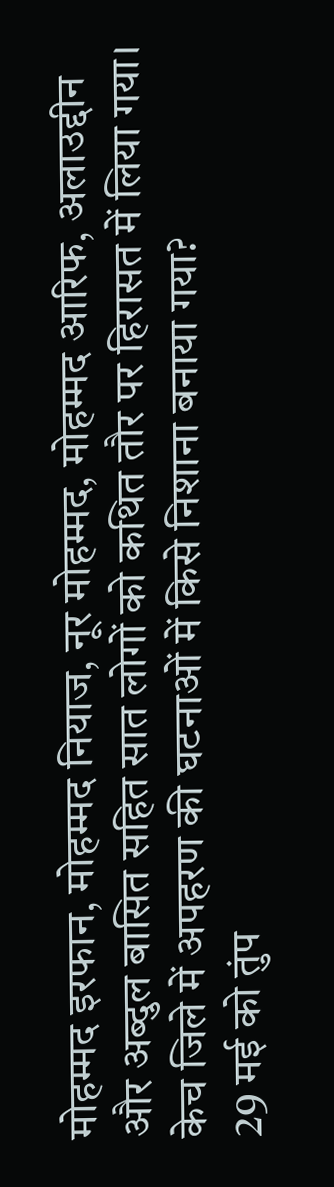मोहम्मद इरफान, मोहम्मद नियाज, नूर मोहम्मद, मोहम्मद आरिफ, अलाउद्दीन और अब्दुल बासित सहित सात लोगों को कथित तौर पर हिरासत में लिया गया।
केच जिले में अपहरण की घटनाओं में किसे निशाना बनाया गया?
29 मई को तुंप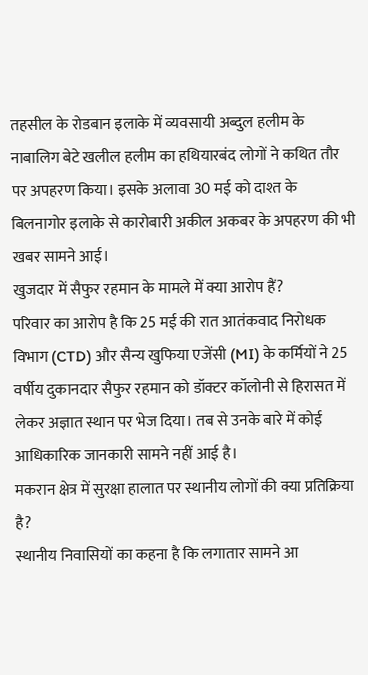तहसील के रोडबान इलाके में व्यवसायी अब्दुल हलीम के नाबालिग बेटे खलील हलीम का हथियारबंद लोगों ने कथित तौर पर अपहरण किया। इसके अलावा 30 मई को दाश्त के बिलनागोर इलाके से कारोबारी अकील अकबर के अपहरण की भी खबर सामने आई।
खुजदार में सैफुर रहमान के मामले में क्या आरोप हैं?
परिवार का आरोप है कि 25 मई की रात आतंकवाद निरोधक विभाग (CTD) और सैन्य खुफिया एजेंसी (MI) के कर्मियों ने 25 वर्षीय दुकानदार सैफुर रहमान को डॉक्टर कॉलोनी से हिरासत में लेकर अज्ञात स्थान पर भेज दिया। तब से उनके बारे में कोई आधिकारिक जानकारी सामने नहीं आई है।
मकरान क्षेत्र में सुरक्षा हालात पर स्थानीय लोगों की क्या प्रतिक्रिया है?
स्थानीय निवासियों का कहना है कि लगातार सामने आ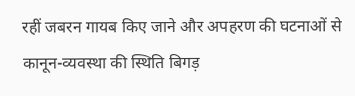रहीं जबरन गायब किए जाने और अपहरण की घटनाओं से कानून-व्यवस्था की स्थिति बिगड़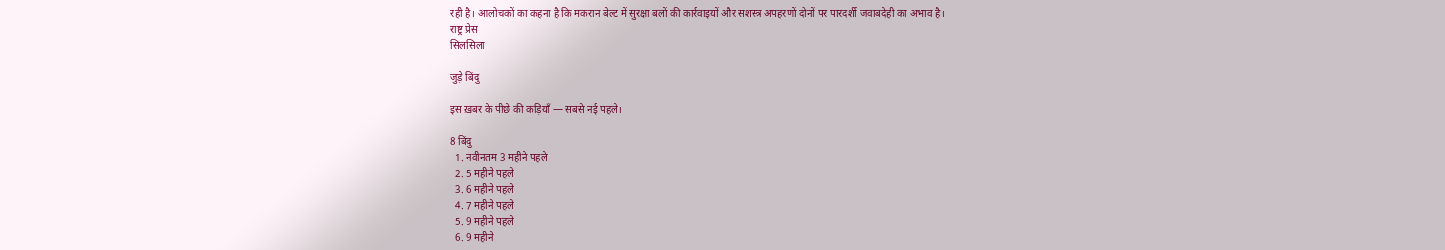रही है। आलोचकों का कहना है कि मकरान बेल्ट में सुरक्षा बलों की कार्रवाइयों और सशस्त्र अपहरणों दोनों पर पारदर्शी जवाबदेही का अभाव है।
राष्ट्र प्रेस
सिलसिला

जुड़े बिंदु

इस ख़बर के पीछे की कड़ियाँ — सबसे नई पहले।

8 बिंदु
  1. नवीनतम 3 महीने पहले
  2. 5 महीने पहले
  3. 6 महीने पहले
  4. 7 महीने पहले
  5. 9 महीने पहले
  6. 9 महीने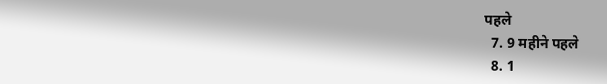पहले
  7. 9 महीने पहले
  8. 1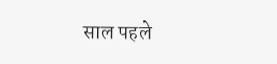साल पहले